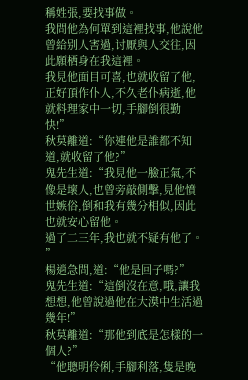稱姓張,要找事做。
我問他為何單到這裡找事,他說他曾給别人害過,讨厭與人交往,因此願栖身在我這裡。
我見他面目可喜,也就收留了他,正好頂作仆人,不久老仆病逝,他就料理家中一切,手腳倒很勤快!”
秋莫離道:“你連他是誰都不知道,就收留了他?”
鬼先生道:“我見他一臉正氣,不像是壞人,也曾旁敲側擊,見他憤世嫉俗,倒和我有幾分相似,因此也就安心留他。
過了二三年,我也就不疑有他了。
”
楊逍急問,道:“他是回子嗎?”
鬼先生道:“這倒沒在意,哦,讓我想想,他曾說過他在大漠中生活過幾年!”
秋莫離道:“那他到底是怎樣的一個人?”
“他聰明伶俐,手腳利落,隻是晚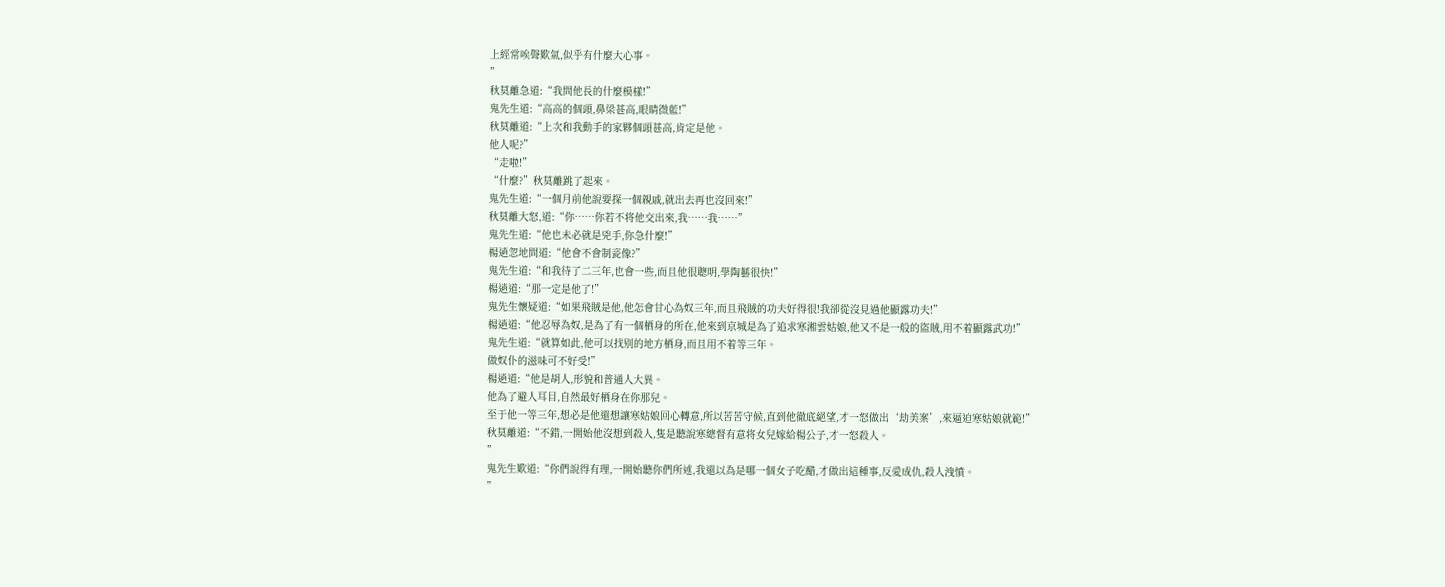上經常唉聲歎氣,似乎有什麼大心事。
”
秋莫離急道:“我問他長的什麼模樣!”
鬼先生道:“高高的個頭,鼻梁甚高,眼睛微藍!”
秋莫離道:“上次和我動手的家夥個頭甚高,肯定是他。
他人呢?”
“走啦!”
“什麼?”秋莫離跳了起來。
鬼先生道:“一個月前他說要探一個親戚,就出去再也沒回來!”
秋莫離大怒,道:“你……你若不将他交出來,我……我……”
鬼先生道:“他也未必就是兇手,你急什麼!”
楊逍忽地問道:“他會不會制瓷像?”
鬼先生道:“和我待了二三年,也會一些,而且他很聰明,學陶藝很快!”
楊逍道:“那一定是他了!”
鬼先生懷疑道:“如果飛賊是他,他怎會甘心為奴三年,而且飛賊的功夫好得很!我卻從沒見過他顯露功夫!”
楊逍道:“他忍辱為奴,是為了有一個栖身的所在,他來到京城是為了追求寒湘雲姑娘,他又不是一般的盜賊,用不着顯露武功!”
鬼先生道:“就算如此,他可以找别的地方栖身,而且用不着等三年。
做奴仆的滋味可不好受!”
楊逍道:“他是胡人,形貌和普通人大異。
他為了避人耳目,自然最好栖身在你那兒。
至于他一等三年,想必是他還想讓寒姑娘回心轉意,所以苦苦守候,直到他徹底絕望,才一怒做出‘劫美案’,來逼迫寒姑娘就範!”
秋莫離道:“不錯,一開始他沒想到殺人,隻是聽說寒總督有意将女兒嫁給楊公子,才一怒殺人。
”
鬼先生歎道:“你們說得有理,一開始聽你們所述,我還以為是哪一個女子吃醋,才做出這種事,反愛成仇,殺人洩憤。
”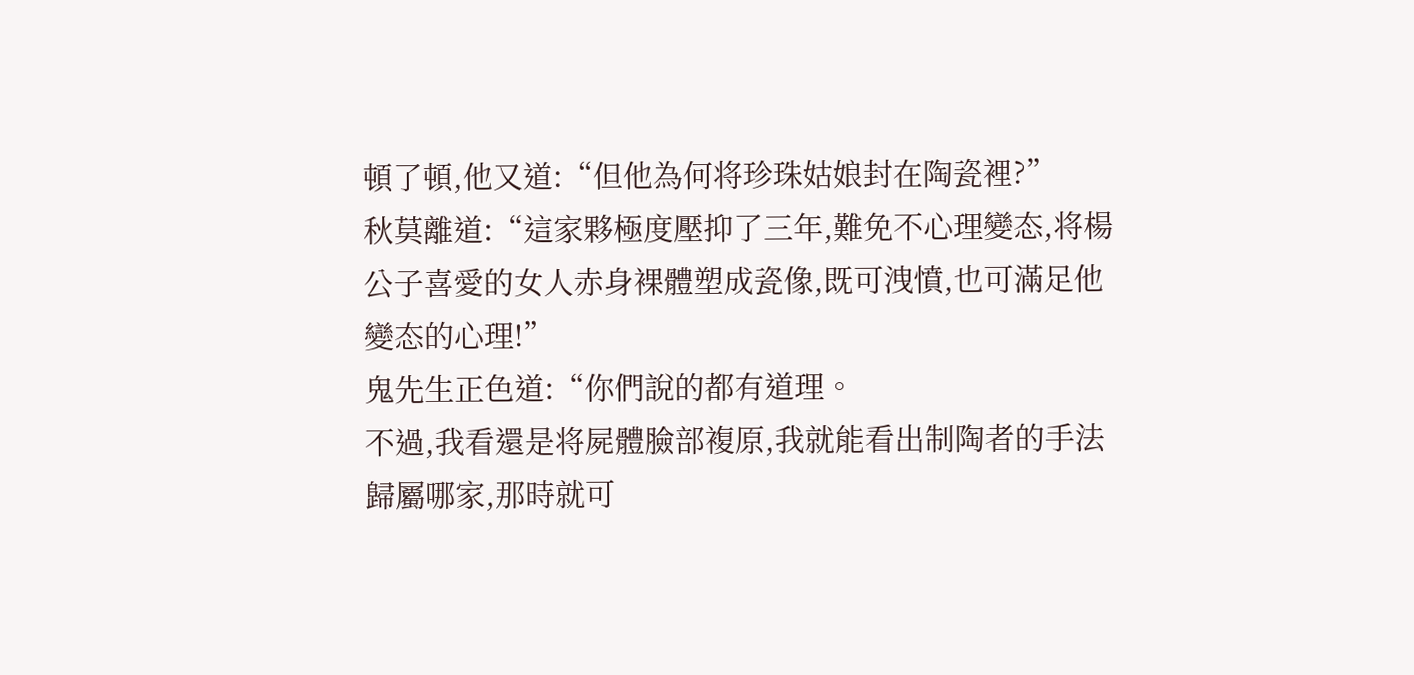頓了頓,他又道:“但他為何将珍珠姑娘封在陶瓷裡?”
秋莫離道:“這家夥極度壓抑了三年,難免不心理變态,将楊公子喜愛的女人赤身裸體塑成瓷像,既可洩憤,也可滿足他變态的心理!”
鬼先生正色道:“你們說的都有道理。
不過,我看還是将屍體臉部複原,我就能看出制陶者的手法歸屬哪家,那時就可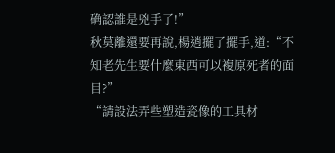确認誰是兇手了!”
秋莫離還要再說,楊逍擺了擺手,道:“不知老先生要什麼東西可以複原死者的面目?”
“請設法弄些塑造瓷像的工具材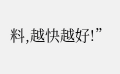料,越快越好!”